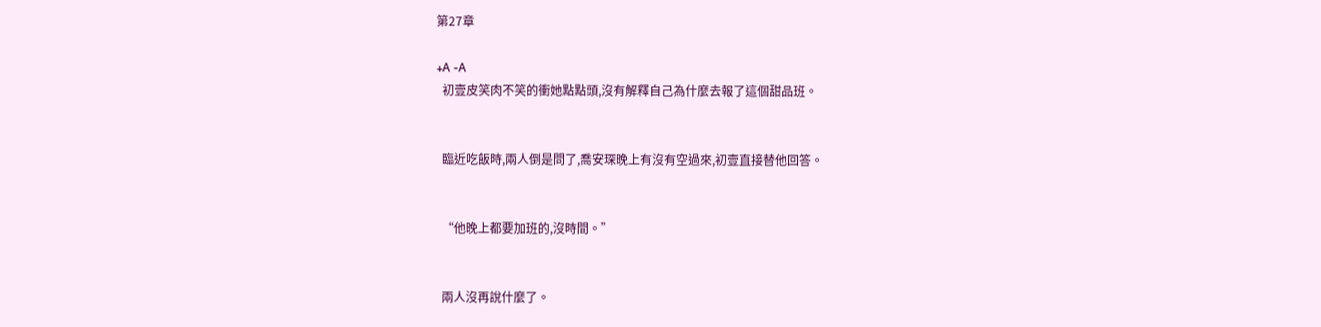第27章

+A -A
  初壹皮笑肉不笑的衝她點點頭,沒有解釋自己為什麼去報了這個甜品班。


  臨近吃飯時,兩人倒是問了,喬安琛晚上有沒有空過來,初壹直接替他回答。


  “他晚上都要加班的,沒時間。”


  兩人沒再說什麼了。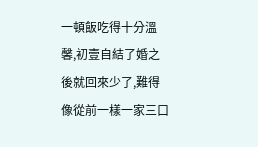一頓飯吃得十分溫馨,初壹自結了婚之後就回來少了,難得像從前一樣一家三口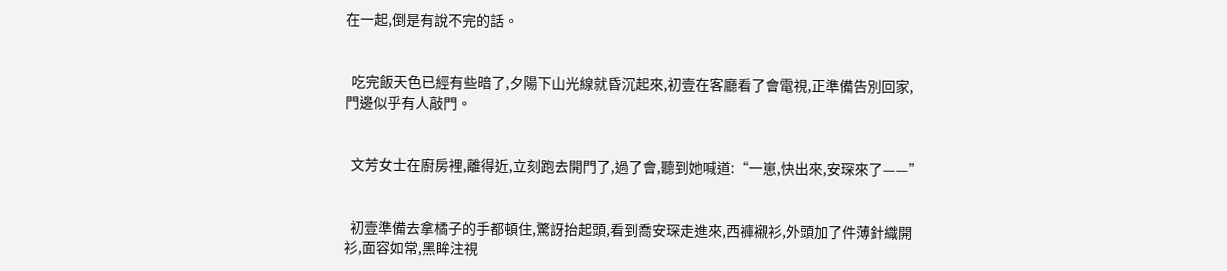在一起,倒是有說不完的話。


  吃完飯天色已經有些暗了,夕陽下山光線就昏沉起來,初壹在客廳看了會電視,正準備告別回家,門邊似乎有人敲門。


  文芳女士在廚房裡,離得近,立刻跑去開門了,過了會,聽到她喊道:“一崽,快出來,安琛來了——”


  初壹準備去拿橘子的手都頓住,驚訝抬起頭,看到喬安琛走進來,西褲襯衫,外頭加了件薄針織開衫,面容如常,黑眸注視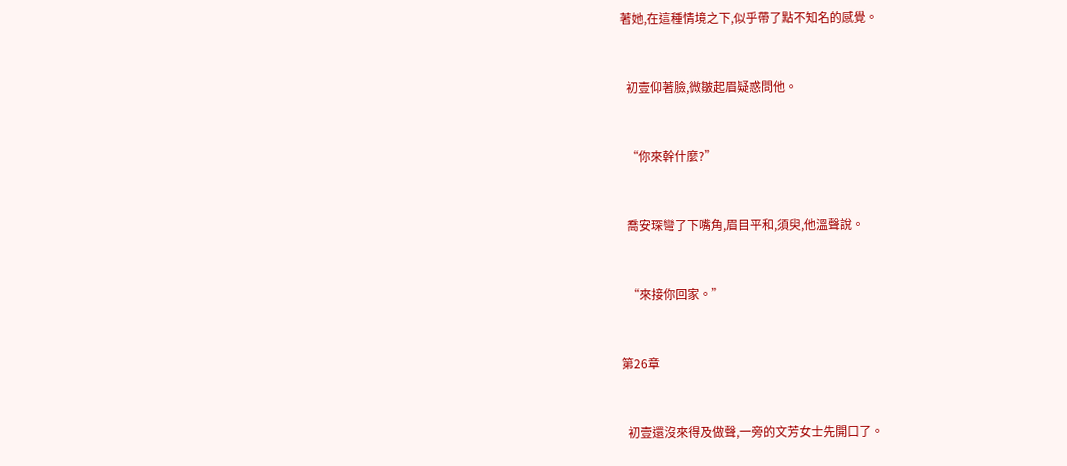著她,在這種情境之下,似乎帶了點不知名的感覺。


  初壹仰著臉,微皺起眉疑惑問他。


  “你來幹什麼?”


  喬安琛彎了下嘴角,眉目平和,須臾,他溫聲說。


  “來接你回家。”


第26章


  初壹還沒來得及做聲,一旁的文芳女士先開口了。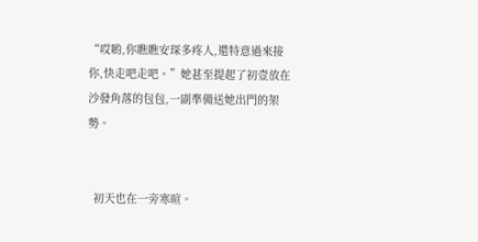“哎喲,你瞧瞧安琛多疼人,還特意過來接你,快走吧走吧。”她甚至提起了初壹放在沙發角落的包包,一副準備送她出門的架勢。


  初天也在一旁寒暄。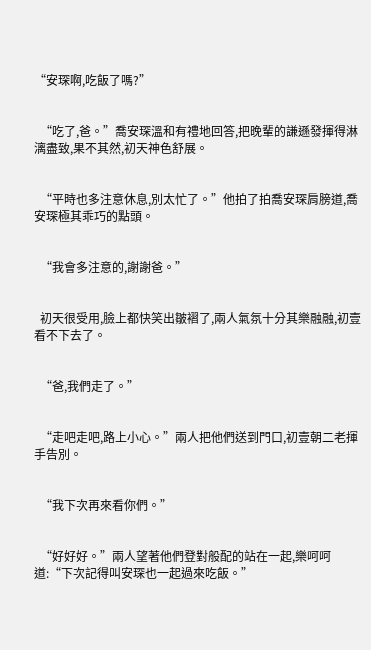“安琛啊,吃飯了嗎?”


  “吃了,爸。”喬安琛溫和有禮地回答,把晚輩的謙遜發揮得淋漓盡致,果不其然,初天神色舒展。


  “平時也多注意休息,別太忙了。”他拍了拍喬安琛肩膀道,喬安琛極其乖巧的點頭。


  “我會多注意的,謝謝爸。”


  初天很受用,臉上都快笑出皺褶了,兩人氣氛十分其樂融融,初壹看不下去了。


  “爸,我們走了。”


  “走吧走吧,路上小心。”兩人把他們送到門口,初壹朝二老揮手告別。


  “我下次再來看你們。”


  “好好好。”兩人望著他們登對般配的站在一起,樂呵呵道:“下次記得叫安琛也一起過來吃飯。”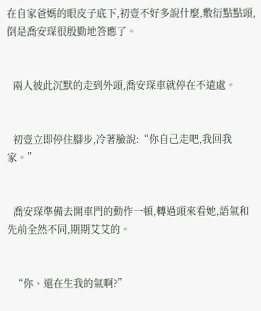在自家爸媽的眼皮子底下,初壹不好多說什麼,敷衍點點頭,倒是喬安琛很殷勤地答應了。


  兩人彼此沉默的走到外頭,喬安琛車就停在不遠處。


  初壹立即停住腳步,冷著臉說:“你自己走吧,我回我家。”


  喬安琛準備去開車門的動作一頓,轉過頭來看她,語氣和先前全然不同,期期艾艾的。


  “你、還在生我的氣啊?”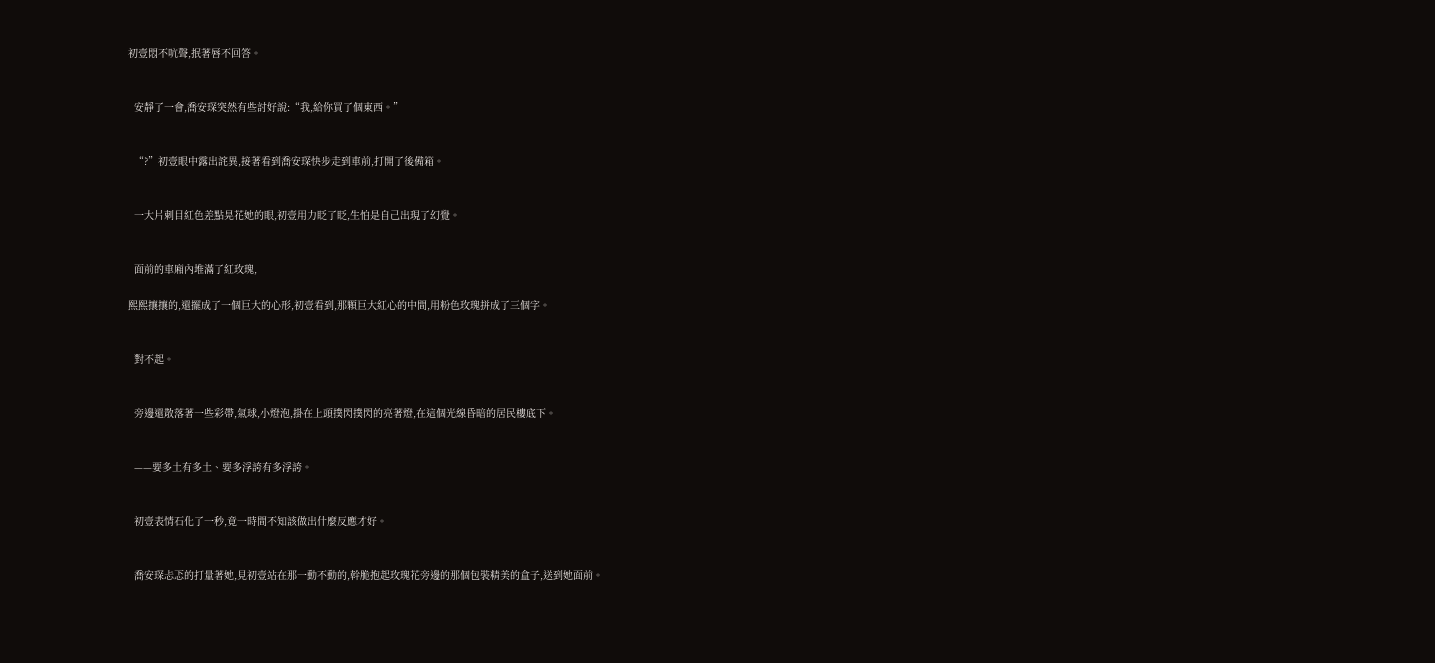初壹悶不吭聲,抿著唇不回答。


  安靜了一會,喬安琛突然有些討好說:“我,給你買了個東西。”


  “?”初壹眼中露出詫異,接著看到喬安琛快步走到車前,打開了後備箱。


  一大片刺目紅色差點晃花她的眼,初壹用力眨了眨,生怕是自己出現了幻覺。


  面前的車廂內堆滿了紅玫瑰,

熙熙攘攘的,還擺成了一個巨大的心形,初壹看到,那顆巨大紅心的中間,用粉色玫瑰拼成了三個字。


  對不起。


  旁邊還散落著一些彩帶,氣球,小燈泡,掛在上頭撲閃撲閃的亮著燈,在這個光線昏暗的居民樓底下。


  ——要多土有多土、要多浮誇有多浮誇。


  初壹表情石化了一秒,竟一時間不知該做出什麼反應才好。


  喬安琛忐忑的打量著她,見初壹站在那一動不動的,幹脆抱起玫瑰花旁邊的那個包裝精美的盒子,送到她面前。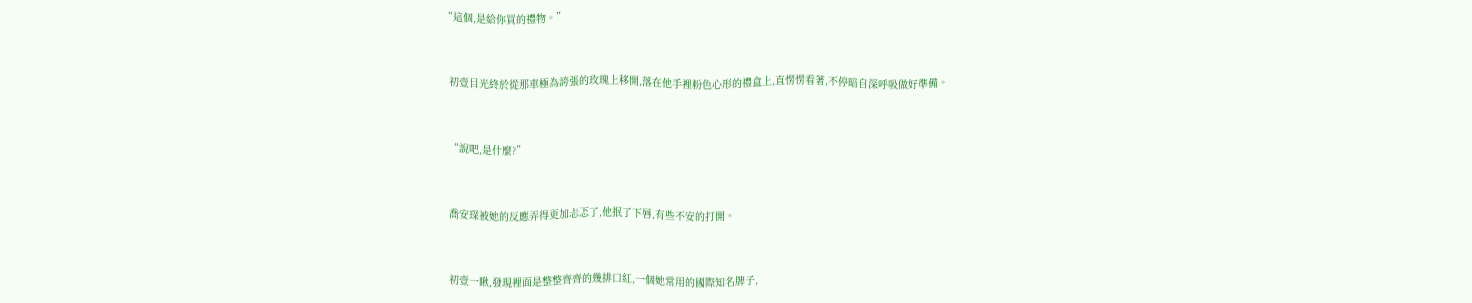“這個,是給你買的禮物。”


  初壹目光終於從那車極為誇張的玫瑰上移開,落在他手裡粉色心形的禮盒上,直愣愣看著,不停暗自深呼吸做好準備。


  “說吧,是什麼?”


  喬安琛被她的反應弄得更加忐忑了,他抿了下唇,有些不安的打開。


  初壹一瞅,發現裡面是整整齊齊的幾排口紅,一個她常用的國際知名牌子,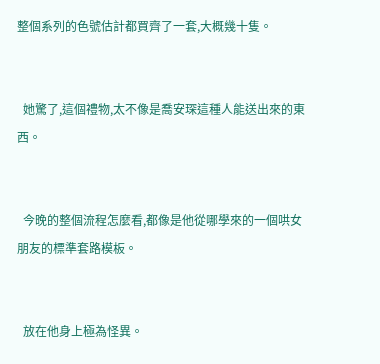整個系列的色號估計都買齊了一套,大概幾十隻。


  她驚了,這個禮物,太不像是喬安琛這種人能送出來的東西。


  今晚的整個流程怎麼看,都像是他從哪學來的一個哄女朋友的標準套路模板。


  放在他身上極為怪異。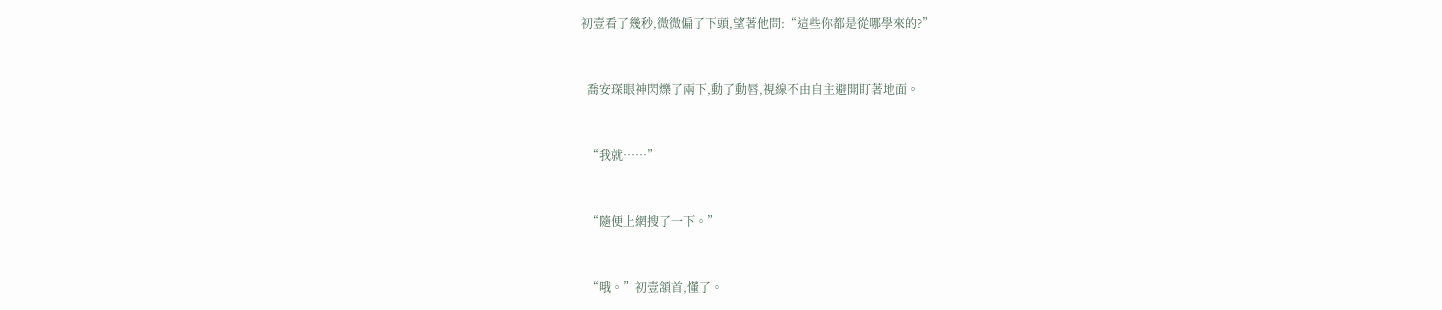初壹看了幾秒,微微偏了下頭,望著他問:“這些你都是從哪學來的?”


  喬安琛眼神閃爍了兩下,動了動唇,視線不由自主避開盯著地面。


  “我就……”


  “隨便上網搜了一下。”


  “哦。”初壹頷首,懂了。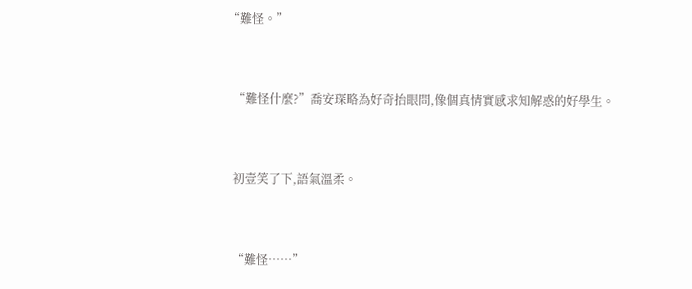“難怪。”


  “難怪什麼?”喬安琛略為好奇抬眼問,像個真情實感求知解惑的好學生。


  初壹笑了下,語氣溫柔。


  “難怪……”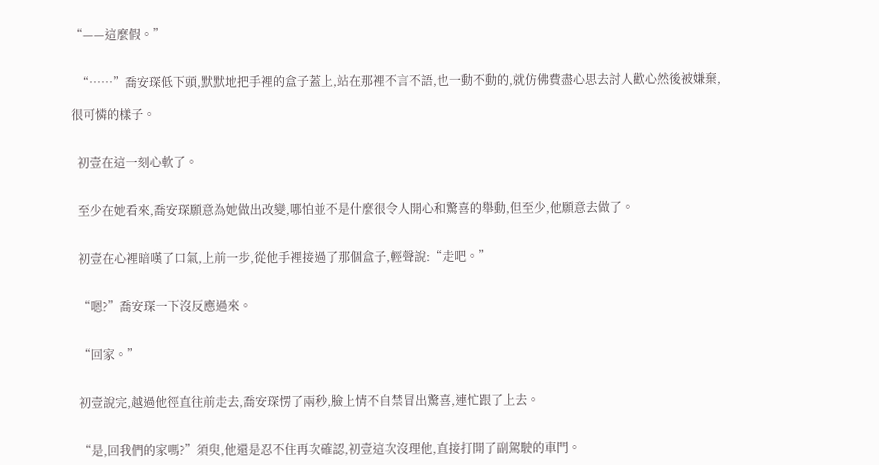“——這麼假。”


  “……”喬安琛低下頭,默默地把手裡的盒子蓋上,站在那裡不言不語,也一動不動的,就仿佛費盡心思去討人歡心然後被嫌棄,

很可憐的樣子。


  初壹在這一刻心軟了。


  至少在她看來,喬安琛願意為她做出改變,哪怕並不是什麼很令人開心和驚喜的舉動,但至少,他願意去做了。


  初壹在心裡暗嘆了口氣,上前一步,從他手裡接過了那個盒子,輕聲說:“走吧。”


  “嗯?”喬安琛一下沒反應過來。


  “回家。”


  初壹說完,越過他徑直往前走去,喬安琛愣了兩秒,臉上情不自禁冒出驚喜,連忙跟了上去。


  “是,回我們的家嗎?”須臾,他還是忍不住再次確認,初壹這次沒理他,直接打開了副駕駛的車門。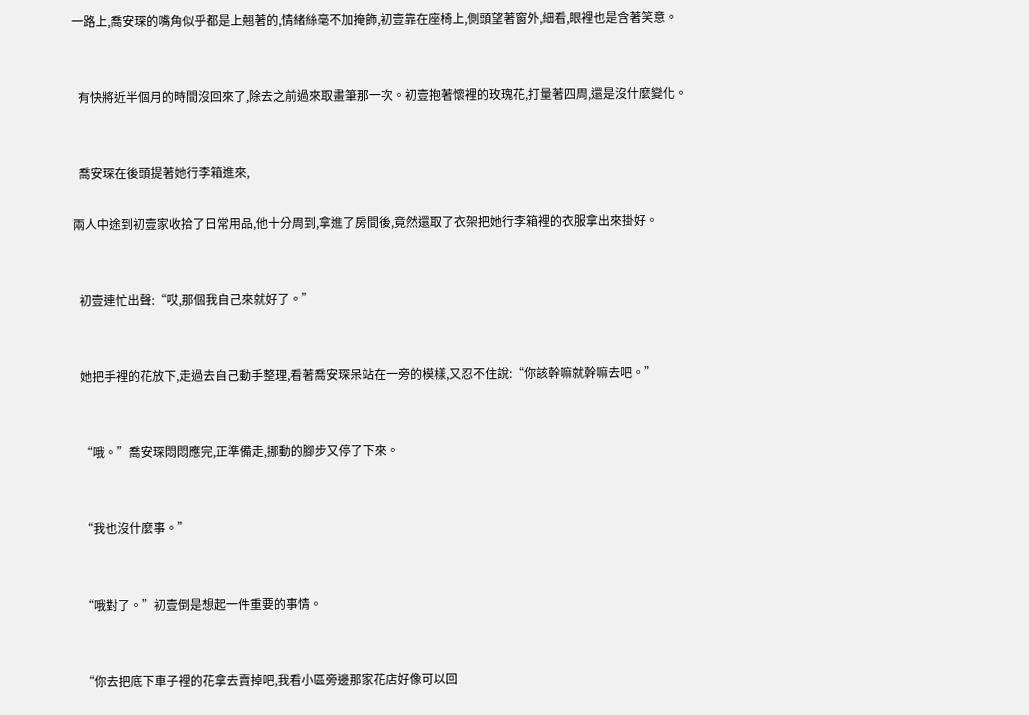一路上,喬安琛的嘴角似乎都是上翹著的,情緒絲毫不加掩飾,初壹靠在座椅上,側頭望著窗外,細看,眼裡也是含著笑意。


  有快將近半個月的時間沒回來了,除去之前過來取畫筆那一次。初壹抱著懷裡的玫瑰花,打量著四周,還是沒什麼變化。


  喬安琛在後頭提著她行李箱進來,

兩人中途到初壹家收拾了日常用品,他十分周到,拿進了房間後,竟然還取了衣架把她行李箱裡的衣服拿出來掛好。


  初壹連忙出聲:“哎,那個我自己來就好了。”


  她把手裡的花放下,走過去自己動手整理,看著喬安琛呆站在一旁的模樣,又忍不住說:“你該幹嘛就幹嘛去吧。”


  “哦。”喬安琛悶悶應完,正準備走,挪動的腳步又停了下來。


  “我也沒什麼事。”


  “哦對了。”初壹倒是想起一件重要的事情。


  “你去把底下車子裡的花拿去賣掉吧,我看小區旁邊那家花店好像可以回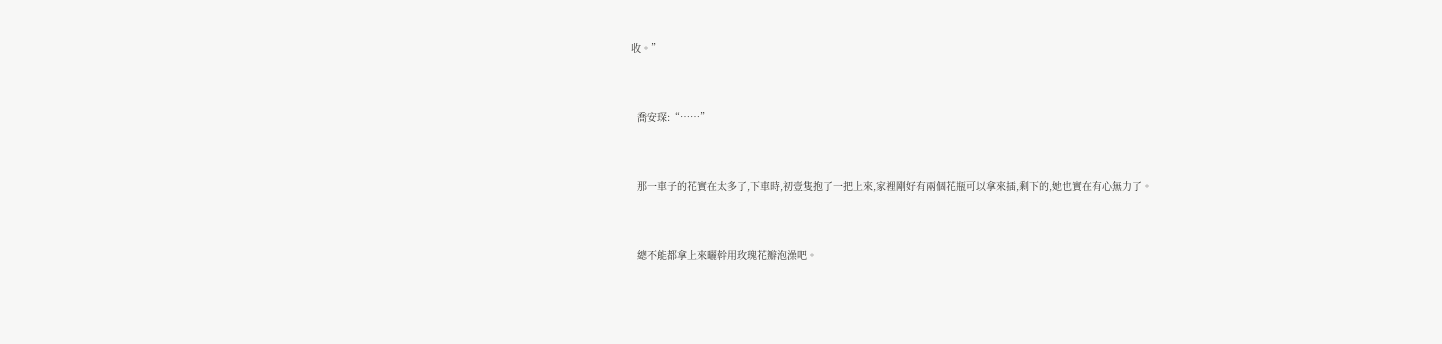收。”


  喬安琛:“……”


  那一車子的花實在太多了,下車時,初壹隻抱了一把上來,家裡剛好有兩個花瓶可以拿來插,剩下的,她也實在有心無力了。


  總不能都拿上來曬幹用玫瑰花瓣泡澡吧。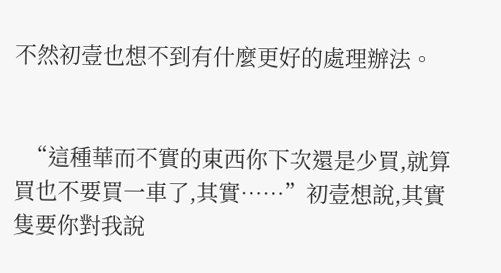不然初壹也想不到有什麼更好的處理辦法。


  “這種華而不實的東西你下次還是少買,就算買也不要買一車了,其實……”初壹想說,其實隻要你對我說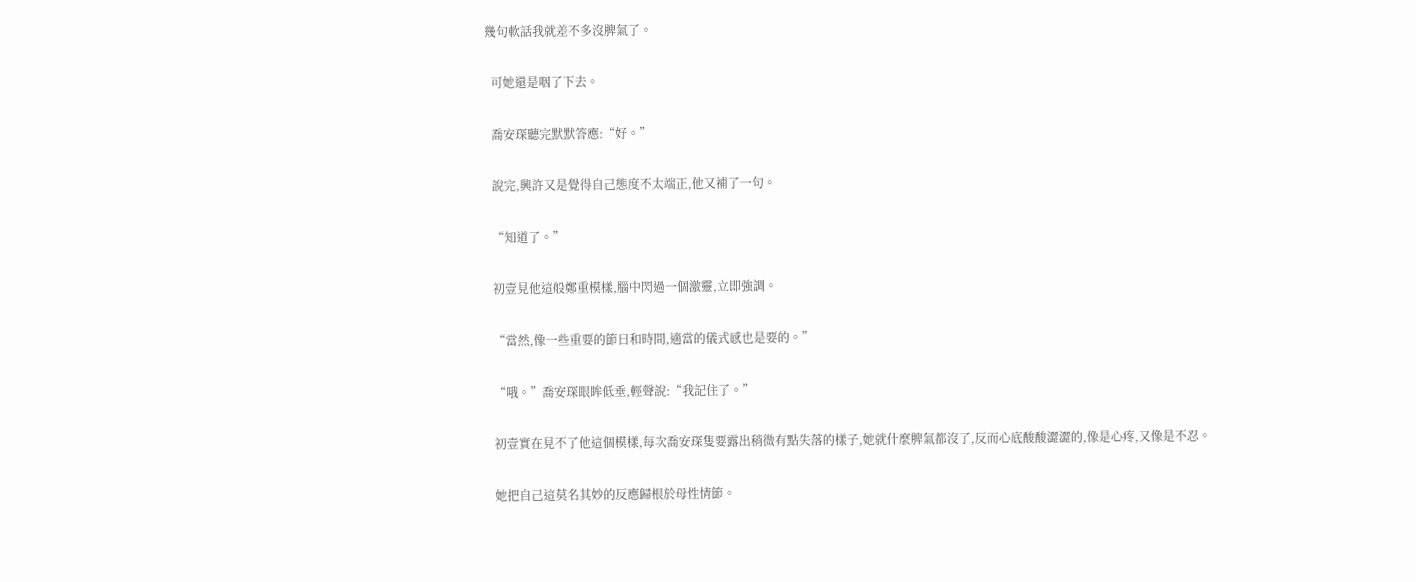幾句軟話我就差不多沒脾氣了。


  可她還是咽了下去。


  喬安琛聽完默默答應:“好。”


  說完,興許又是覺得自己態度不太端正,他又補了一句。


  “知道了。”


  初壹見他這般鄭重模樣,腦中閃過一個激靈,立即強調。


  “當然,像一些重要的節日和時間,適當的儀式感也是要的。”


  “哦。”喬安琛眼眸低垂,輕聲說:“我記住了。”


  初壹實在見不了他這個模樣,每次喬安琛隻要露出稍微有點失落的樣子,她就什麼脾氣都沒了,反而心底酸酸澀澀的,像是心疼,又像是不忍。


  她把自己這莫名其妙的反應歸根於母性情節。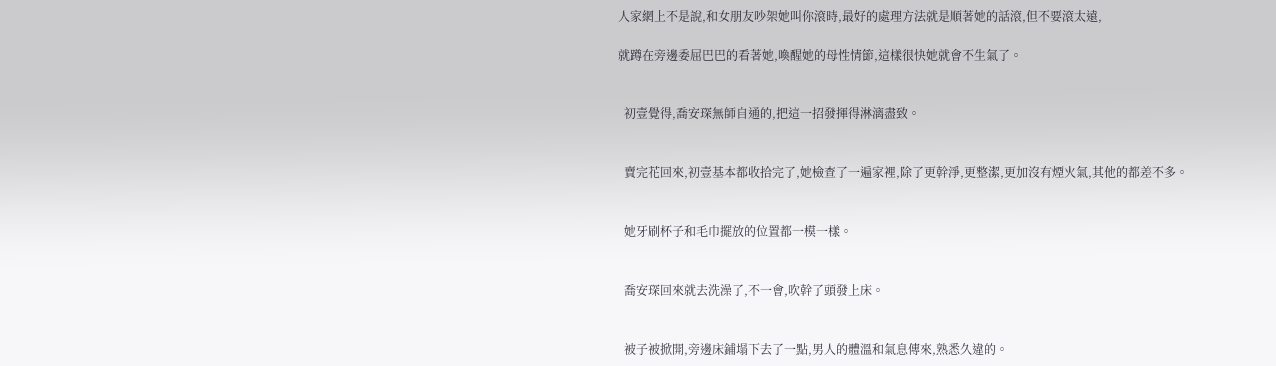人家網上不是說,和女朋友吵架她叫你滾時,最好的處理方法就是順著她的話滾,但不要滾太遠,

就蹲在旁邊委屈巴巴的看著她,喚醒她的母性情節,這樣很快她就會不生氣了。


  初壹覺得,喬安琛無師自通的,把這一招發揮得淋漓盡致。


  賣完花回來,初壹基本都收拾完了,她檢查了一遍家裡,除了更幹淨,更整潔,更加沒有煙火氣,其他的都差不多。


  她牙刷杯子和毛巾擺放的位置都一模一樣。


  喬安琛回來就去洗澡了,不一會,吹幹了頭發上床。


  被子被掀開,旁邊床鋪塌下去了一點,男人的體溫和氣息傳來,熟悉久違的。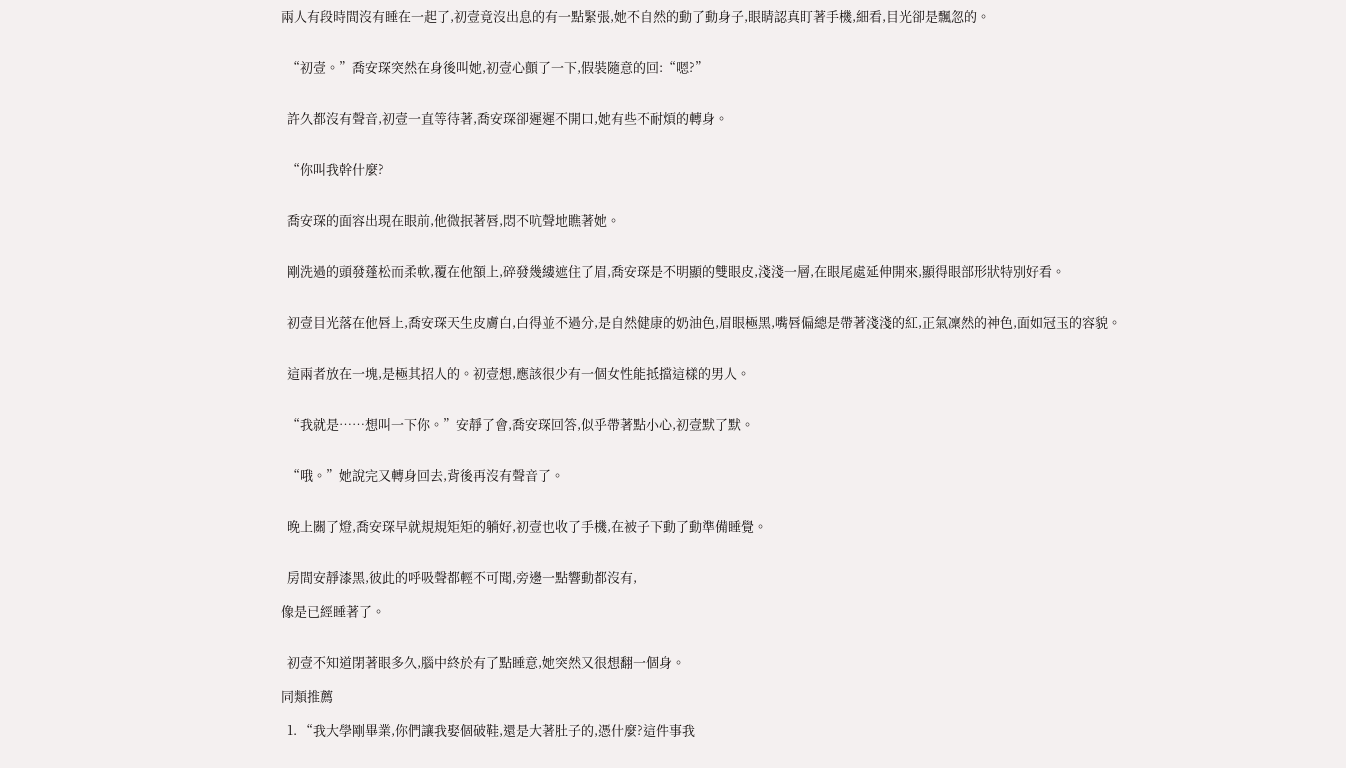兩人有段時間沒有睡在一起了,初壹竟沒出息的有一點緊張,她不自然的動了動身子,眼睛認真盯著手機,細看,目光卻是飄忽的。


  “初壹。”喬安琛突然在身後叫她,初壹心顫了一下,假裝隨意的回:“嗯?”


  許久都沒有聲音,初壹一直等待著,喬安琛卻遲遲不開口,她有些不耐煩的轉身。


  “你叫我幹什麼?


  喬安琛的面容出現在眼前,他微抿著唇,悶不吭聲地瞧著她。


  剛洗過的頭發蓬松而柔軟,覆在他額上,碎發幾縷遮住了眉,喬安琛是不明顯的雙眼皮,淺淺一層,在眼尾處延伸開來,顯得眼部形狀特別好看。


  初壹目光落在他唇上,喬安琛天生皮膚白,白得並不過分,是自然健康的奶油色,眉眼極黑,嘴唇偏總是帶著淺淺的紅,正氣凜然的神色,面如冠玉的容貌。


  這兩者放在一塊,是極其招人的。初壹想,應該很少有一個女性能抵擋這樣的男人。


  “我就是……想叫一下你。”安靜了會,喬安琛回答,似乎帶著點小心,初壹默了默。


  “哦。”她說完又轉身回去,背後再沒有聲音了。


  晚上關了燈,喬安琛早就規規矩矩的躺好,初壹也收了手機,在被子下動了動準備睡覺。


  房間安靜漆黑,彼此的呼吸聲都輕不可聞,旁邊一點響動都沒有,

像是已經睡著了。


  初壹不知道閉著眼多久,腦中終於有了點睡意,她突然又很想翻一個身。

同類推薦

  1. “我大學剛畢業,你們讓我娶個破鞋,還是大著肚子的,憑什麼?這件事我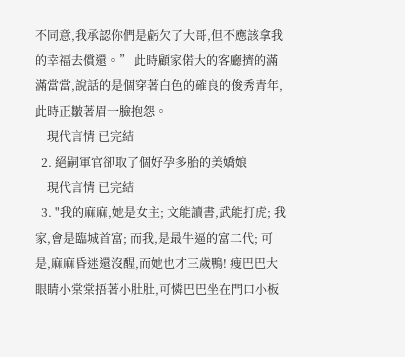不同意,我承認你們是虧欠了大哥,但不應該拿我的幸福去償還。” 此時顧家偌大的客廳擠的滿滿當當,說話的是個穿著白色的確良的俊秀青年,此時正皺著眉一臉抱怨。
    現代言情 已完結
  2. 絕嗣軍官卻取了個好孕多胎的美嬌娘
    現代言情 已完結
  3. "我的麻麻,她是女主; 文能讀書,武能打虎; 我家,會是臨城首富; 而我,是最牛逼的富二代; 可是,麻麻昏迷還沒醒,而她也才三歲鴨! 瘦巴巴大眼睛小棠棠捂著小肚肚,可憐巴巴坐在門口小板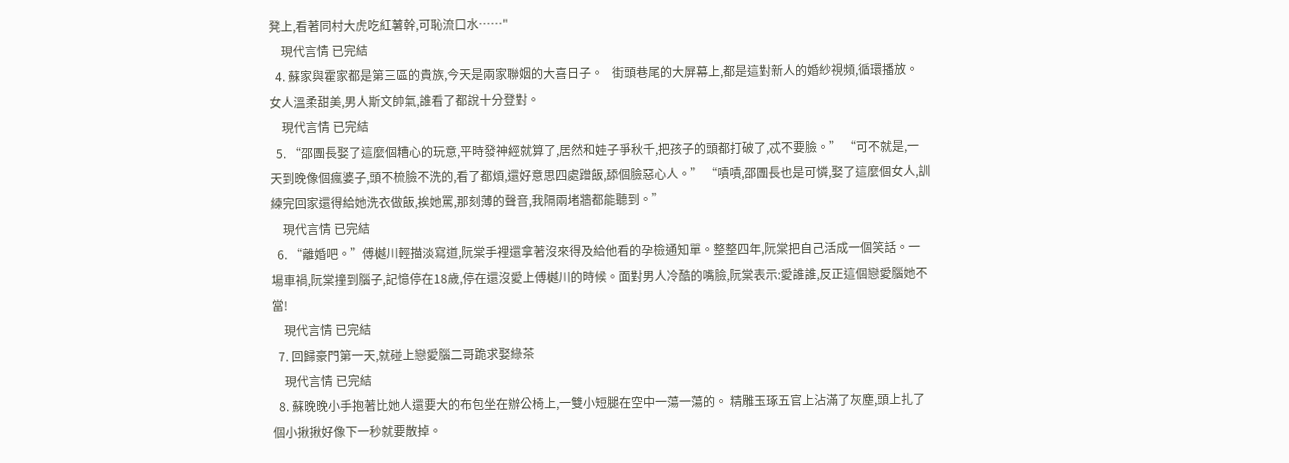凳上,看著同村大虎吃紅薯幹,可恥流口水……"
    現代言情 已完結
  4. 蘇家與霍家都是第三區的貴族,今天是兩家聯姻的大喜日子。   街頭巷尾的大屏幕上,都是這對新人的婚紗視頻,循環播放。   女人溫柔甜美,男人斯文帥氣,誰看了都說十分登對。
    現代言情 已完結
  5. “邵團長娶了這麼個糟心的玩意,平時發神經就算了,居然和娃子爭秋千,把孩子的頭都打破了,忒不要臉。” “可不就是,一天到晚像個瘋婆子,頭不梳臉不洗的,看了都煩,還好意思四處蹭飯,舔個臉惡心人。” “嘖嘖,邵團長也是可憐,娶了這麼個女人,訓練完回家還得給她洗衣做飯,挨她罵,那刻薄的聲音,我隔兩堵牆都能聽到。”
    現代言情 已完結
  6. “離婚吧。”傅樾川輕描淡寫道,阮棠手裡還拿著沒來得及給他看的孕檢通知單。整整四年,阮棠把自己活成一個笑話。一場車禍,阮棠撞到腦子,記憶停在18歲,停在還沒愛上傅樾川的時候。面對男人冷酷的嘴臉,阮棠表示:愛誰誰,反正這個戀愛腦她不當!
    現代言情 已完結
  7. 回歸豪門第一天,就碰上戀愛腦二哥跪求娶綠茶
    現代言情 已完結
  8. 蘇晚晚小手抱著比她人還要大的布包坐在辦公椅上,一雙小短腿在空中一蕩一蕩的。 精雕玉琢五官上沾滿了灰塵,頭上扎了個小揪揪好像下一秒就要散掉。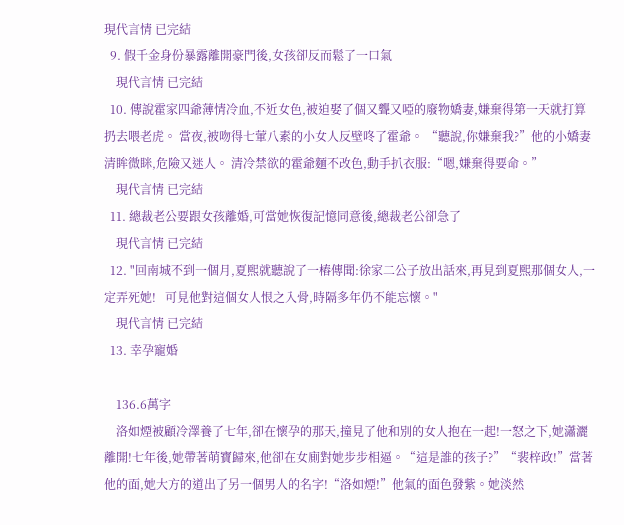現代言情 已完結
  9. 假千金身份暴露離開豪門後,女孩卻反而鬆了一口氣
    現代言情 已完結
  10. 傳說霍家四爺薄情冷血,不近女色,被迫娶了個又聾又啞的廢物嬌妻,嫌棄得第一天就打算扔去喂老虎。 當夜,被吻得七葷八素的小女人反壁咚了霍爺。 “聽說,你嫌棄我?”他的小嬌妻清眸微眯,危險又迷人。 清冷禁欲的霍爺麵不改色,動手扒衣服:“嗯,嫌棄得要命。”
    現代言情 已完結
  11. 總裁老公要跟女孩離婚,可當她恢復記憶同意後,總裁老公卻急了
    現代言情 已完結
  12. "回南城不到一個月,夏熙就聽說了一樁傳聞:徐家二公子放出話來,再見到夏熙那個女人,一定弄死她!   可見他對這個女人恨之入骨,時隔多年仍不能忘懷。"
    現代言情 已完結
  13. 幸孕寵婚

    136.6萬字
    洛如煙被顧冷澤養了七年,卻在懷孕的那天,撞見了他和別的女人抱在一起!一怒之下,她瀟灑離開!七年後,她帶著萌寶歸來,他卻在女廁對她步步相逼。“這是誰的孩子?”“裴梓政!”當著他的面,她大方的道出了另一個男人的名字!“洛如煙!”他氣的面色發紫。她淡然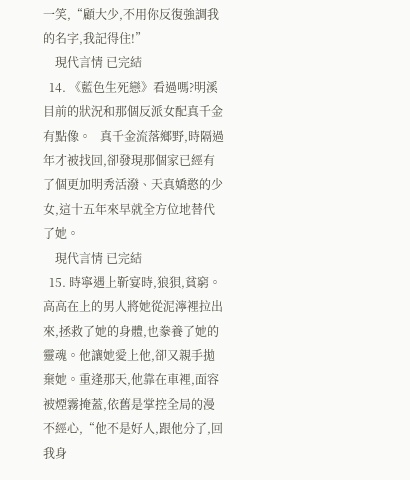一笑,“顧大少,不用你反復強調我的名字,我記得住!”
    現代言情 已完結
  14. 《藍色生死戀》看過嗎?明溪目前的狀況和那個反派女配真千金有點像。   真千金流落鄉野,時隔過年才被找回,卻發現那個家已經有了個更加明秀活潑、天真嬌憨的少女,這十五年來早就全方位地替代了她。
    現代言情 已完結
  15. 時寧遇上靳宴時,狼狽,貧窮。高高在上的男人將她從泥濘裡拉出來,拯救了她的身體,也豢養了她的靈魂。他讓她愛上他,卻又親手拋棄她。重逢那天,他靠在車裡,面容被煙霧掩蓋,依舊是掌控全局的漫不經心,“他不是好人,跟他分了,回我身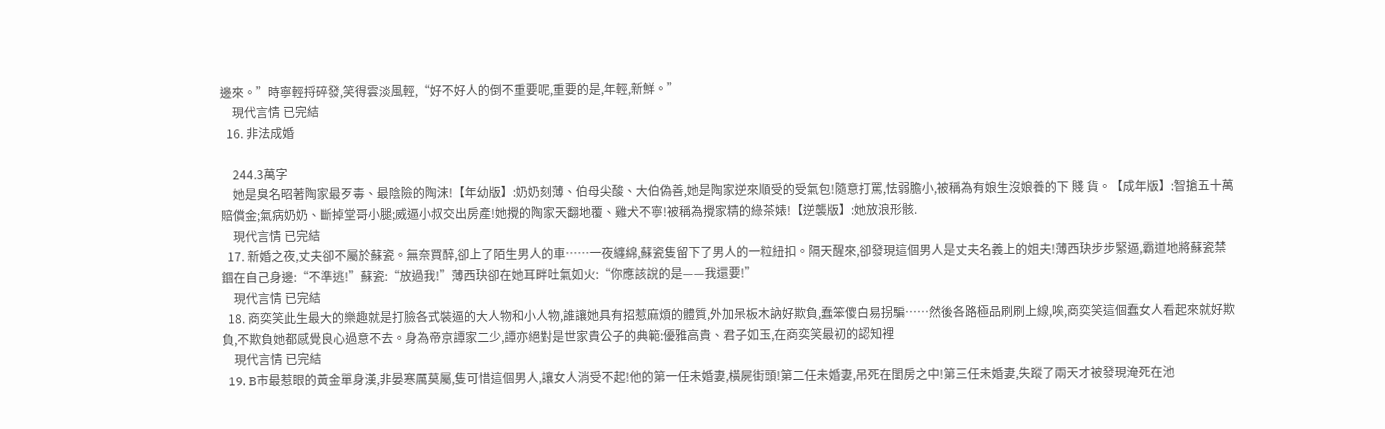邊來。”時寧輕捋碎發,笑得雲淡風輕,“好不好人的倒不重要呢,重要的是,年輕,新鮮。”
    現代言情 已完結
  16. 非法成婚

    244.3萬字
    她是臭名昭著陶家最歹毒、最陰險的陶沫!【年幼版】:奶奶刻薄、伯母尖酸、大伯偽善,她是陶家逆來順受的受氣包!隨意打罵,怯弱膽小,被稱為有娘生沒娘養的下 賤 貨。【成年版】:智搶五十萬賠償金;氣病奶奶、斷掉堂哥小腿;威逼小叔交出房產!她攪的陶家天翻地覆、雞犬不寧!被稱為攪家精的綠茶婊!【逆襲版】:她放浪形骸.
    現代言情 已完結
  17. 新婚之夜,丈夫卻不屬於蘇瓷。無奈買醉,卻上了陌生男人的車……一夜纏綿,蘇瓷隻留下了男人的一粒紐扣。隔天醒來,卻發現這個男人是丈夫名義上的姐夫!薄西玦步步緊逼,霸道地將蘇瓷禁錮在自己身邊:“不準逃!”蘇瓷:“放過我!”薄西玦卻在她耳畔吐氣如火:“你應該說的是——我還要!”
    現代言情 已完結
  18. 商奕笑此生最大的樂趣就是打臉各式裝逼的大人物和小人物,誰讓她具有招惹麻煩的體質,外加呆板木訥好欺負,蠢笨傻白易拐騙……然後各路極品刷刷上線,唉,商奕笑這個蠢女人看起來就好欺負,不欺負她都感覺良心過意不去。身為帝京譚家二少,譚亦絕對是世家貴公子的典範:優雅高貴、君子如玉,在商奕笑最初的認知裡
    現代言情 已完結
  19. B市最惹眼的黃金單身漢,非晏寒厲莫屬,隻可惜這個男人,讓女人消受不起!他的第一任未婚妻,橫屍街頭!第二任未婚妻,吊死在閨房之中!第三任未婚妻,失蹤了兩天才被發現淹死在池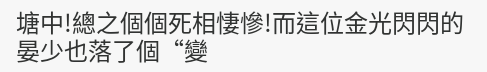塘中!總之個個死相悽慘!而這位金光閃閃的晏少也落了個“變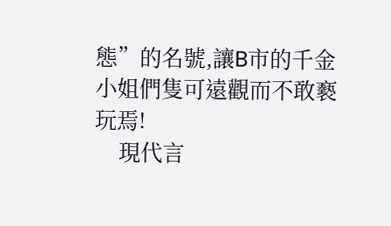態”的名號,讓B市的千金小姐們隻可遠觀而不敢褻玩焉!
    現代言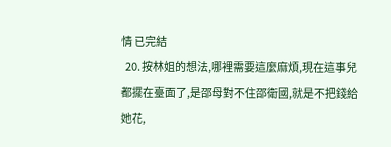情 已完結
  20. 按林姐的想法,哪裡需要這麼麻煩,現在這事兒都擺在臺面了,是邵母對不住邵衛國,就是不把錢給她花,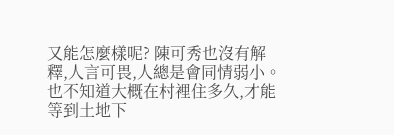又能怎麼樣呢? 陳可秀也沒有解釋,人言可畏,人總是會同情弱小。 也不知道大概在村裡住多久,才能等到土地下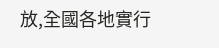放,全國各地實行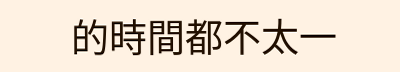的時間都不太一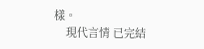樣。
    現代言情 已完結